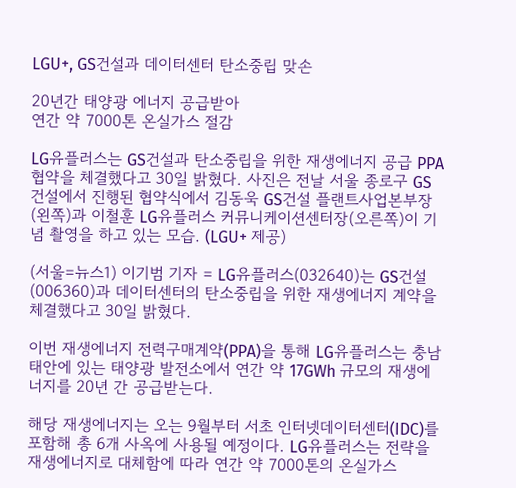LGU+, GS건설과 데이터센터 탄소중립 맞손

20년간 태양광 에너지 공급받아
연간 약 7000톤 온실가스 절감

LG유플러스는 GS건설과 탄소중립을 위한 재생에너지 공급 PPA 협약을 체결했다고 30일 밝혔다. 사진은 전날 서울 종로구 GS건설에서 진행된 협약식에서 김동욱 GS건설 플랜트사업본부장(왼쪽)과 이철훈 LG유플러스 커뮤니케이션센터장(오른쪽)이 기념 촬영을 하고 있는 모습. (LGU+ 제공)

(서울=뉴스1) 이기범 기자 = LG유플러스(032640)는 GS건설(006360)과 데이터센터의 탄소중립을 위한 재생에너지 계약을 체결했다고 30일 밝혔다.

이번 재생에너지 전력구매계약(PPA)을 통해 LG유플러스는 충남 태안에 있는 태양광 발전소에서 연간 약 17GWh 규모의 재생에너지를 20년 간 공급받는다.

해당 재생에너지는 오는 9월부터 서초 인터넷데이터센터(IDC)를 포함해 총 6개 사옥에 사용될 예정이다. LG유플러스는 전략을 재생에너지로 대체함에 따라 연간 약 7000톤의 온실가스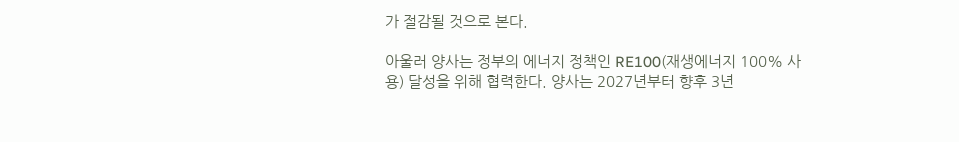가 절감될 것으로 본다.

아울러 양사는 정부의 에너지 정책인 RE100(재생에너지 100% 사용) 달성을 위해 협력한다. 양사는 2027년부터 향후 3년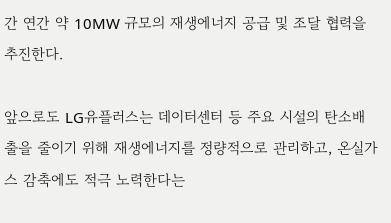간 연간 약 10MW 규모의 재생에너지 공급 및 조달 협력을 추진한다.

앞으로도 LG유플러스는 데이터센터 등 주요 시설의 탄소배출을 줄이기 위해 재생에너지를 정량적으로 관리하고, 온실가스 감축에도 적극 노력한다는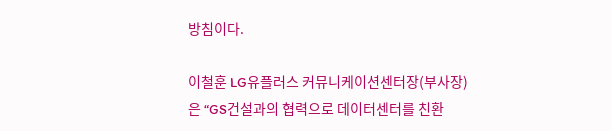방침이다.

이철훈 LG유플러스 커뮤니케이션센터장(부사장)은 “GS건설과의 협력으로 데이터센터를 친환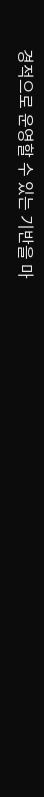경적으로 운영할 수 있는 기반을 마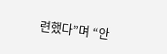련했다”며 “안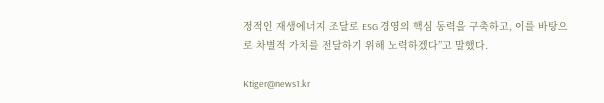정적인 재생에너지 조달로 ESG 경영의 핵심 동력을 구축하고, 이를 바탕으로 차별적 가치를 전달하기 위해 노력하겠다”고 말했다.

Ktiger@news1.kr